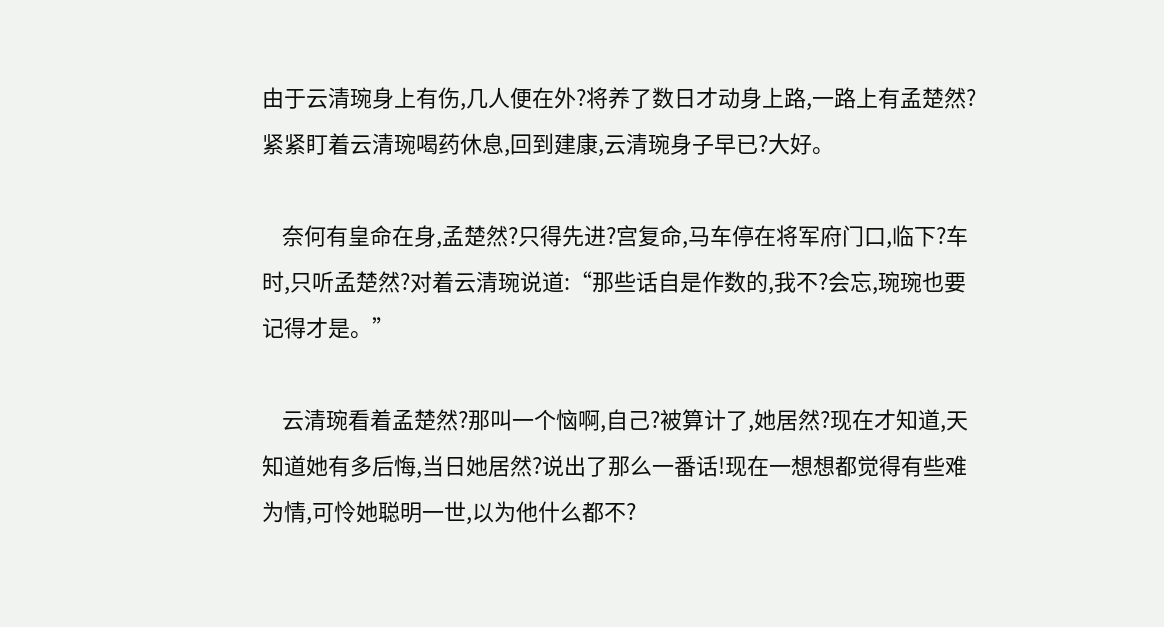由于云清琬身上有伤,几人便在外?将养了数日才动身上路,一路上有孟楚然?紧紧盯着云清琬喝药休息,回到建康,云清琬身子早已?大好。

    奈何有皇命在身,孟楚然?只得先进?宫复命,马车停在将军府门口,临下?车时,只听孟楚然?对着云清琬说道:“那些话自是作数的,我不?会忘,琬琬也要记得才是。”

    云清琬看着孟楚然?那叫一个恼啊,自己?被算计了,她居然?现在才知道,天知道她有多后悔,当日她居然?说出了那么一番话!现在一想想都觉得有些难为情,可怜她聪明一世,以为他什么都不?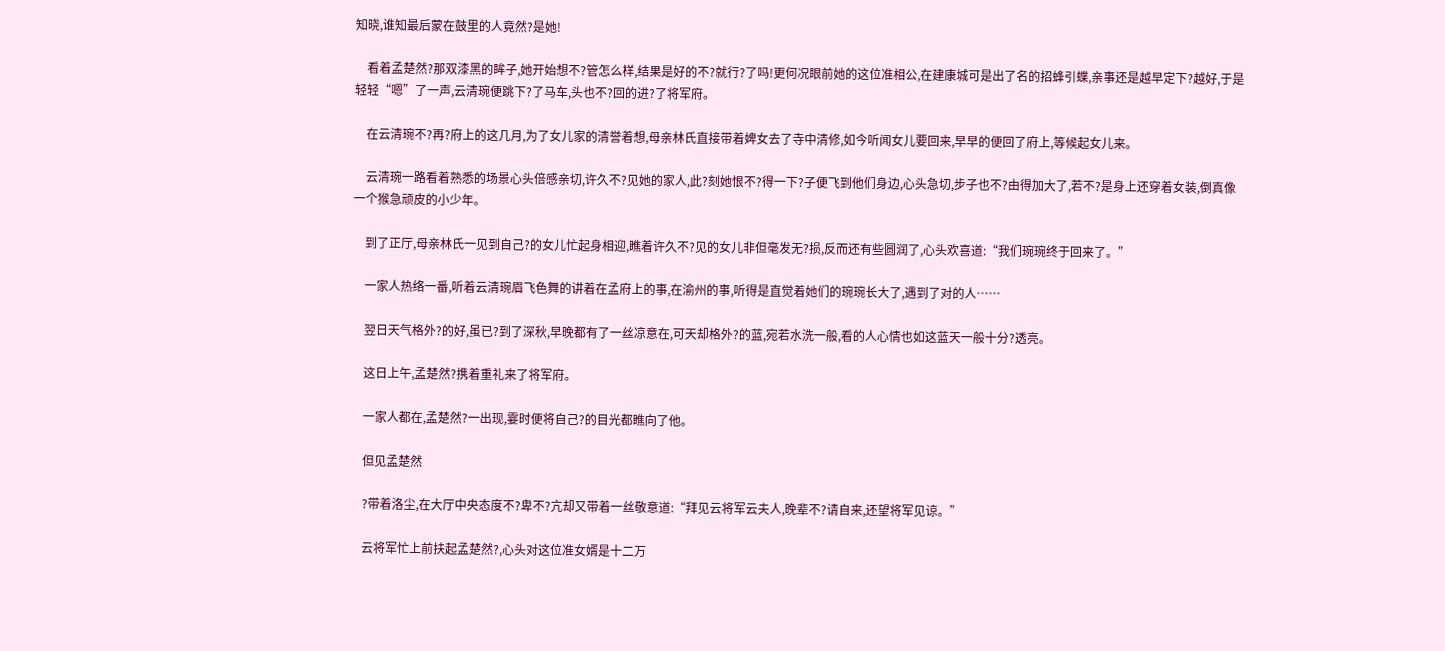知晓,谁知最后蒙在鼓里的人竟然?是她!

    看着孟楚然?那双漆黑的眸子,她开始想不?管怎么样,结果是好的不?就行?了吗!更何况眼前她的这位准相公,在建康城可是出了名的招蜂引蝶,亲事还是越早定下?越好,于是轻轻“嗯”了一声,云清琬便跳下?了马车,头也不?回的进?了将军府。

    在云清琬不?再?府上的这几月,为了女儿家的清誉着想,母亲林氏直接带着婢女去了寺中清修,如今听闻女儿要回来,早早的便回了府上,等候起女儿来。

    云清琬一路看着熟悉的场景心头倍感亲切,许久不?见她的家人,此?刻她恨不?得一下?子便飞到他们身边,心头急切,步子也不?由得加大了,若不?是身上还穿着女装,倒真像一个猴急顽皮的小少年。

    到了正厅,母亲林氏一见到自己?的女儿忙起身相迎,瞧着许久不?见的女儿非但毫发无?损,反而还有些圆润了,心头欢喜道:“我们琬琬终于回来了。”

    一家人热络一番,听着云清琬眉飞色舞的讲着在孟府上的事,在渝州的事,听得是直觉着她们的琬琬长大了,遇到了对的人……

    翌日天气格外?的好,虽已?到了深秋,早晚都有了一丝凉意在,可天却格外?的蓝,宛若水洗一般,看的人心情也如这蓝天一般十分?透亮。

    这日上午,孟楚然?携着重礼来了将军府。

    一家人都在,孟楚然?一出现,霎时便将自己?的目光都瞧向了他。

    但见孟楚然

    ?带着洛尘,在大厅中央态度不?卑不?亢却又带着一丝敬意道:“拜见云将军云夫人,晚辈不?请自来,还望将军见谅。”

    云将军忙上前扶起孟楚然?,心头对这位准女婿是十二万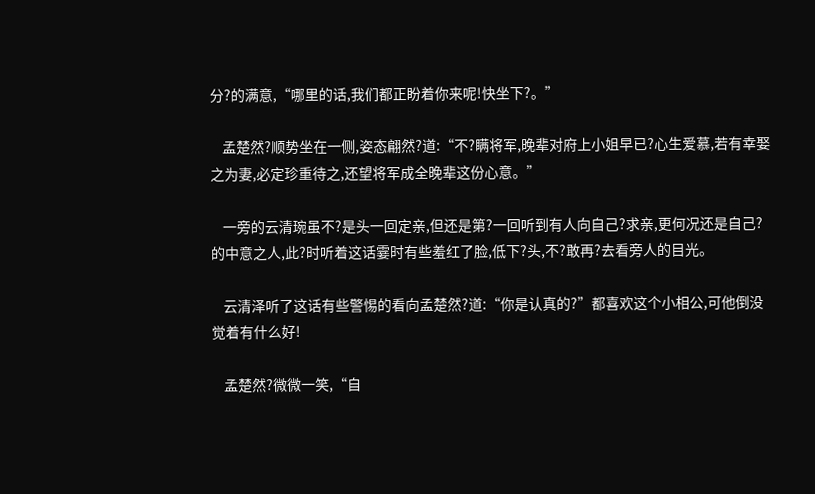分?的满意,“哪里的话,我们都正盼着你来呢!快坐下?。”

    孟楚然?顺势坐在一侧,姿态翩然?道:“不?瞒将军,晚辈对府上小姐早已?心生爱慕,若有幸娶之为妻,必定珍重待之,还望将军成全晚辈这份心意。”

    一旁的云清琬虽不?是头一回定亲,但还是第?一回听到有人向自己?求亲,更何况还是自己?的中意之人,此?时听着这话霎时有些羞红了脸,低下?头,不?敢再?去看旁人的目光。

    云清泽听了这话有些警惕的看向孟楚然?道:“你是认真的?”都喜欢这个小相公,可他倒没觉着有什么好!

    孟楚然?微微一笑,“自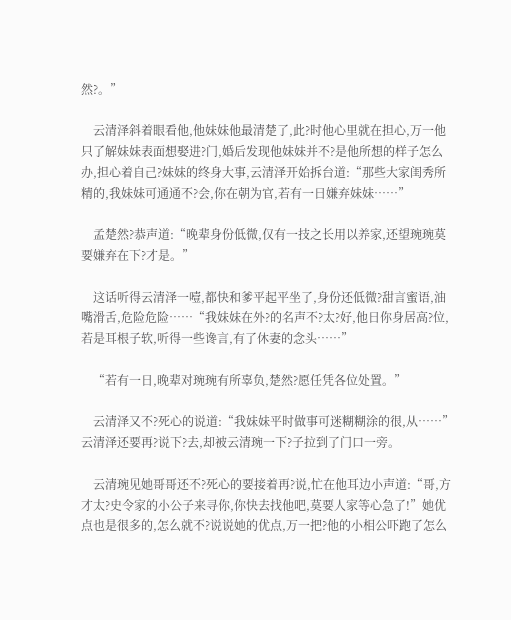然?。”

    云清泽斜着眼看他,他妹妹他最清楚了,此?时他心里就在担心,万一他只了解妹妹表面想娶进?门,婚后发现他妹妹并不?是他所想的样子怎么办,担心着自己?妹妹的终身大事,云清泽开始拆台道:“那些大家闺秀所精的,我妹妹可通通不?会,你在朝为官,若有一日嫌弃妹妹……”

    孟楚然?恭声道:“晚辈身份低微,仅有一技之长用以养家,还望琬琬莫要嫌弃在下?才是。”

    这话听得云清泽一噎,都快和爹平起平坐了,身份还低微?甜言蜜语,油嘴滑舌,危险危险……“我妹妹在外?的名声不?太?好,他日你身居高?位,若是耳根子软,听得一些谗言,有了休妻的念头……”

    “若有一日,晚辈对琬琬有所辜负,楚然?愿任凭各位处置。”

    云清泽又不?死心的说道:“我妹妹平时做事可迷糊糊涂的很,从……”云清泽还要再?说下?去,却被云清琬一下?子拉到了门口一旁。

    云清琬见她哥哥还不?死心的要接着再?说,忙在他耳边小声道:“哥,方才太?史令家的小公子来寻你,你快去找他吧,莫要人家等心急了!”她优点也是很多的,怎么就不?说说她的优点,万一把?他的小相公吓跑了怎么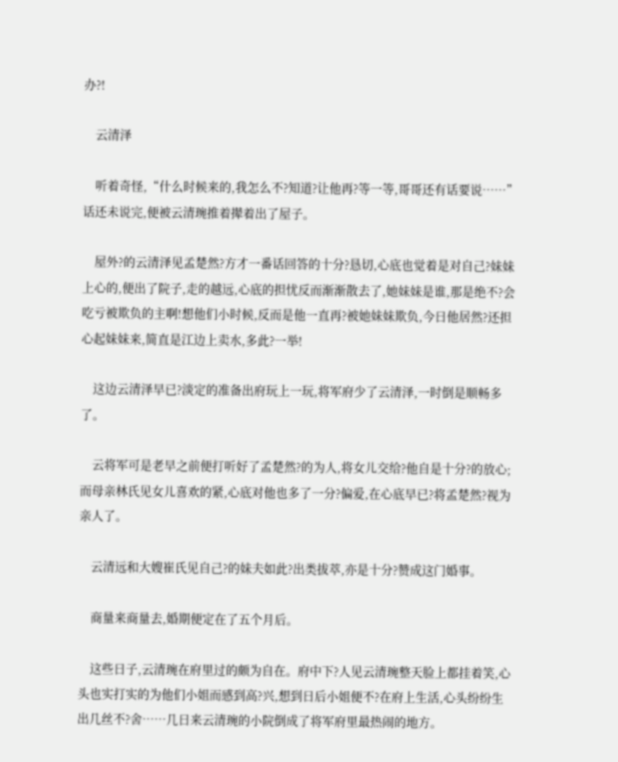办?!

    云清泽

    听着奇怪,“什么时候来的,我怎么不?知道?让他再?等一等,哥哥还有话要说……”话还未说完,便被云清琬推着撵着出了屋子。

    屋外?的云清泽见孟楚然?方才一番话回答的十分?恳切,心底也觉着是对自己?妹妹上心的,便出了院子,走的越远,心底的担忧反而渐渐散去了,她妹妹是谁,那是绝不?会吃亏被欺负的主啊!想他们小时候,反而是他一直再?被她妹妹欺负,今日他居然?还担心起妹妹来,简直是江边上卖水,多此?一举!

    这边云清泽早已?淡定的准备出府玩上一玩,将军府少了云清泽,一时倒是顺畅多了。

    云将军可是老早之前便打听好了孟楚然?的为人,将女儿交给?他自是十分?的放心;而母亲林氏见女儿喜欢的紧,心底对他也多了一分?偏爱,在心底早已?将孟楚然?视为亲人了。

    云清远和大嫂崔氏见自己?的妹夫如此?出类拔萃,亦是十分?赞成这门婚事。

    商量来商量去,婚期便定在了五个月后。

    这些日子,云清琬在府里过的颇为自在。府中下?人见云清琬整天脸上都挂着笑,心头也实打实的为他们小姐而感到高?兴,想到日后小姐便不?在府上生活,心头纷纷生出几丝不?舍……几日来云清琬的小院倒成了将军府里最热闹的地方。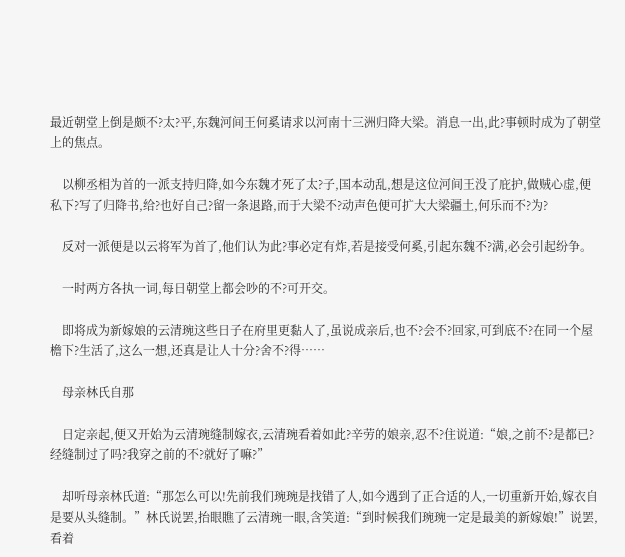最近朝堂上倒是颇不?太?平,东魏河间王何奚请求以河南十三洲归降大梁。消息一出,此?事顿时成为了朝堂上的焦点。

    以柳丞相为首的一派支持归降,如今东魏才死了太?子,国本动乱,想是这位河间王没了庇护,做贼心虚,便私下?写了归降书,给?也好自己?留一条退路,而于大梁不?动声色便可扩大大梁疆土,何乐而不?为?

    反对一派便是以云将军为首了,他们认为此?事必定有炸,若是接受何奚,引起东魏不?满,必会引起纷争。

    一时两方各执一词,每日朝堂上都会吵的不?可开交。

    即将成为新嫁娘的云清琬这些日子在府里更黏人了,虽说成亲后,也不?会不?回家,可到底不?在同一个屋檐下?生活了,这么一想,还真是让人十分?舍不?得……

    母亲林氏自那

    日定亲起,便又开始为云清琬缝制嫁衣,云清琬看着如此?辛劳的娘亲,忍不?住说道:“娘,之前不?是都已?经缝制过了吗?我穿之前的不?就好了嘛?”

    却听母亲林氏道:“那怎么可以!先前我们琬琬是找错了人,如今遇到了正合适的人,一切重新开始,嫁衣自是要从头缝制。”林氏说罢,抬眼瞧了云清琬一眼,含笑道:“到时候我们琬琬一定是最美的新嫁娘!”说罢,看着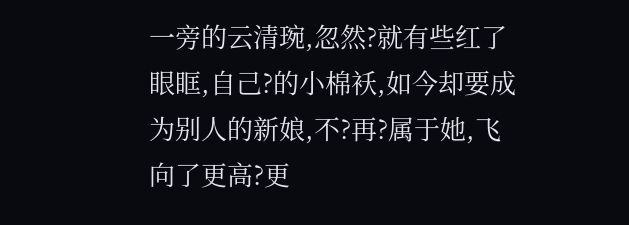一旁的云清琬,忽然?就有些红了眼眶,自己?的小棉袄,如今却要成为别人的新娘,不?再?属于她,飞向了更高?更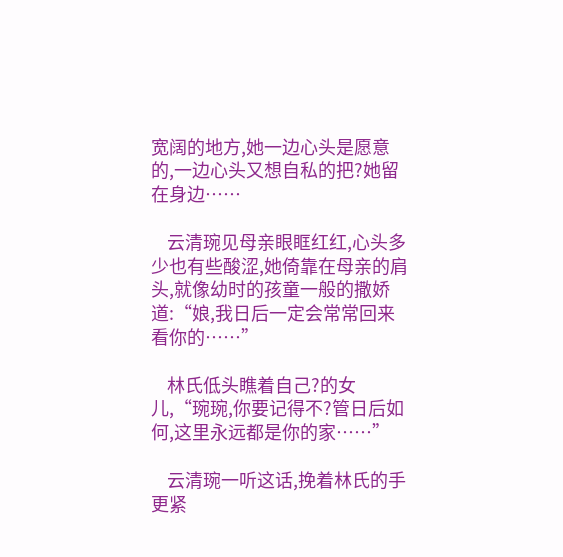宽阔的地方,她一边心头是愿意的,一边心头又想自私的把?她留在身边……

    云清琬见母亲眼眶红红,心头多少也有些酸涩,她倚靠在母亲的肩头,就像幼时的孩童一般的撒娇道:“娘,我日后一定会常常回来看你的……”

    林氏低头瞧着自己?的女儿,“琬琬,你要记得不?管日后如何,这里永远都是你的家……”

    云清琬一听这话,挽着林氏的手更紧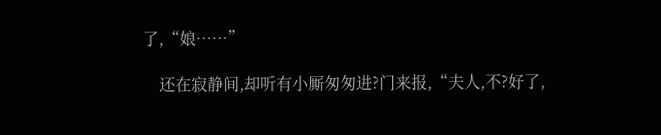了,“娘……”

    还在寂静间,却听有小厮匆匆进?门来报,“夫人,不?好了,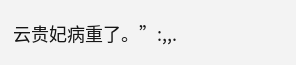云贵妃病重了。”:,,.